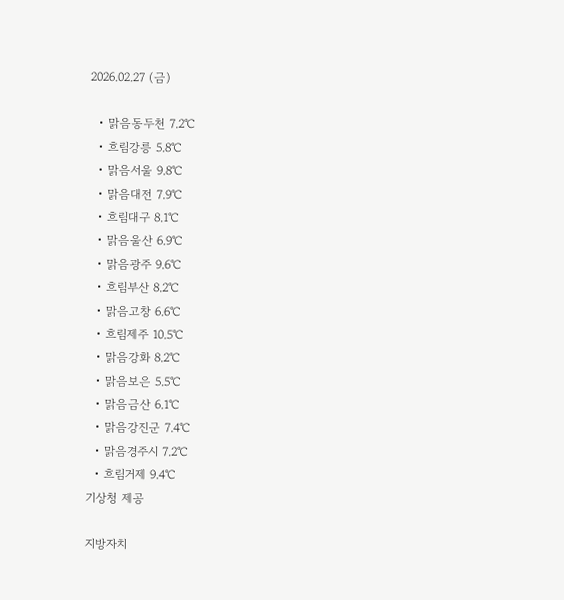2026.02.27 (금)

  • 맑음동두천 7.2℃
  • 흐림강릉 5.8℃
  • 맑음서울 9.8℃
  • 맑음대전 7.9℃
  • 흐림대구 8.1℃
  • 맑음울산 6.9℃
  • 맑음광주 9.6℃
  • 흐림부산 8.2℃
  • 맑음고창 6.6℃
  • 흐림제주 10.5℃
  • 맑음강화 8.2℃
  • 맑음보은 5.5℃
  • 맑음금산 6.1℃
  • 맑음강진군 7.4℃
  • 맑음경주시 7.2℃
  • 흐림거제 9.4℃
기상청 제공

지방자치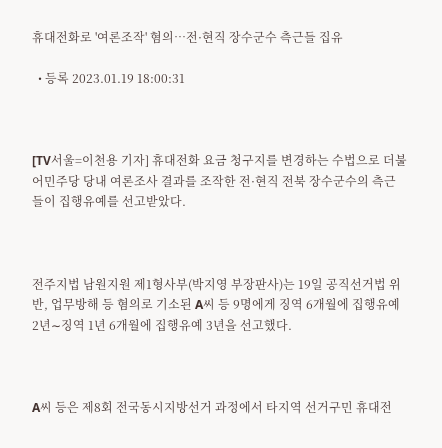휴대전화로 '여론조작' 혐의…전·현직 장수군수 측근들 집유

  • 등록 2023.01.19 18:00:31



[TV서울=이천용 기자] 휴대전화 요금 청구지를 변경하는 수법으로 더불어민주당 당내 여론조사 결과를 조작한 전·현직 전북 장수군수의 측근들이 집행유예를 선고받았다.



전주지법 남원지원 제1형사부(박지영 부장판사)는 19일 공직선거법 위반, 업무방해 등 혐의로 기소된 A씨 등 9명에게 징역 6개월에 집행유예 2년∼징역 1년 6개월에 집행유예 3년을 선고했다.



A씨 등은 제8회 전국동시지방선거 과정에서 타지역 선거구민 휴대전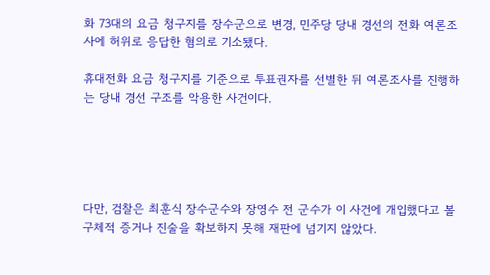화 73대의 요금 청구지를 장수군으로 변경, 민주당 당내 경선의 전화 여론조사에 허위로 응답한 혐의로 기소됐다.

휴대전화 요금 청구지를 기준으로 투표권자를 선별한 뒤 여론조사를 진행하는 당내 경선 구조를 악용한 사건이다.





다만, 검찰은 최훈식 장수군수와 장영수 전 군수가 이 사건에 개입했다고 볼 구체적 증거나 진술을 확보하지 못해 재판에 넘기지 않았다.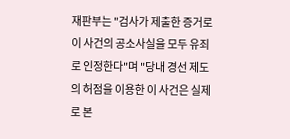재판부는 "검사가 제출한 증거로 이 사건의 공소사실을 모두 유죄로 인정한다"며 "당내 경선 제도의 허점을 이용한 이 사건은 실제로 본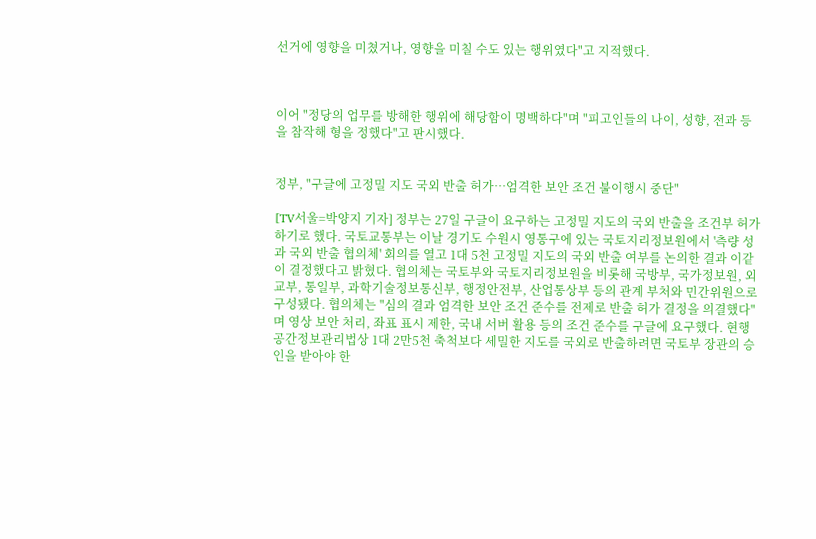선거에 영향을 미쳤거나, 영향을 미칠 수도 있는 행위였다"고 지적했다.



이어 "정당의 업무를 방해한 행위에 해당함이 명백하다"며 "피고인들의 나이, 성향, 전과 등을 참작해 형을 정했다"고 판시했다.


정부, "구글에 고정밀 지도 국외 반출 허가…엄격한 보안 조건 불이행시 중단"

[TV서울=박양지 기자] 정부는 27일 구글이 요구하는 고정밀 지도의 국외 반출을 조건부 허가하기로 했다. 국토교통부는 이날 경기도 수원시 영통구에 있는 국토지리정보원에서 '측량 성과 국외 반출 협의체' 회의를 열고 1대 5천 고정밀 지도의 국외 반출 여부를 논의한 결과 이같이 결정했다고 밝혔다. 협의체는 국토부와 국토지리정보원을 비롯해 국방부, 국가정보원, 외교부, 통일부, 과학기술정보통신부, 행정안전부, 산업통상부 등의 관계 부처와 민간위원으로 구성됐다. 협의체는 "심의 결과 엄격한 보안 조건 준수를 전제로 반출 허가 결정을 의결했다"며 영상 보안 처리, 좌표 표시 제한, 국내 서버 활용 등의 조건 준수를 구글에 요구했다. 현행 공간정보관리법상 1대 2만5천 축척보다 세밀한 지도를 국외로 반출하려면 국토부 장관의 승인을 받아야 한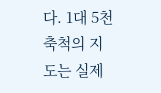다. 1대 5천 축척의 지도는 실제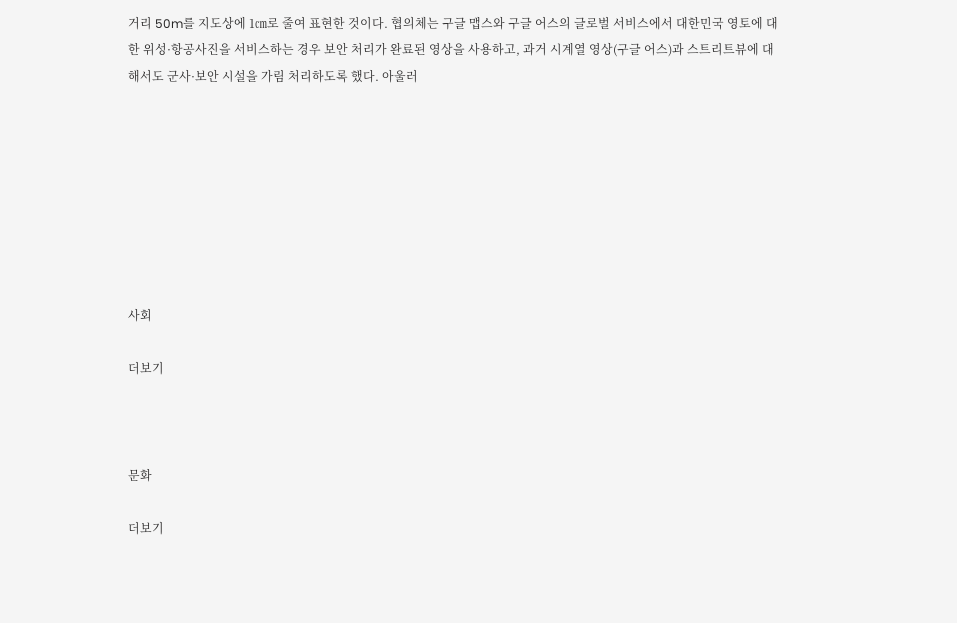거리 50m를 지도상에 1㎝로 줄여 표현한 것이다. 협의체는 구글 맵스와 구글 어스의 글로벌 서비스에서 대한민국 영토에 대한 위성·항공사진을 서비스하는 경우 보안 처리가 완료된 영상을 사용하고, 과거 시계열 영상(구글 어스)과 스트리트뷰에 대해서도 군사·보안 시설을 가림 처리하도록 했다. 아울러








사회

더보기



문화

더보기